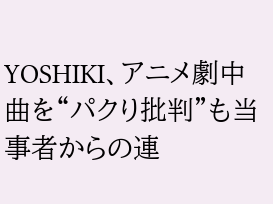YOSHIKI、アニメ劇中曲を“パクり批判”も当事者からの連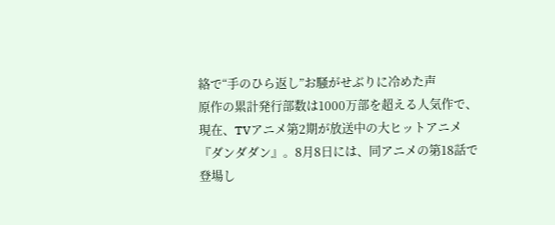絡で“手のひら返し”お騒がせぶりに冷めた声
原作の累計発行部数は1000万部を超える人気作で、現在、TVアニメ第2期が放送中の大ヒットアニメ『ダンダダン』。8月8日には、同アニメの第18話で登場し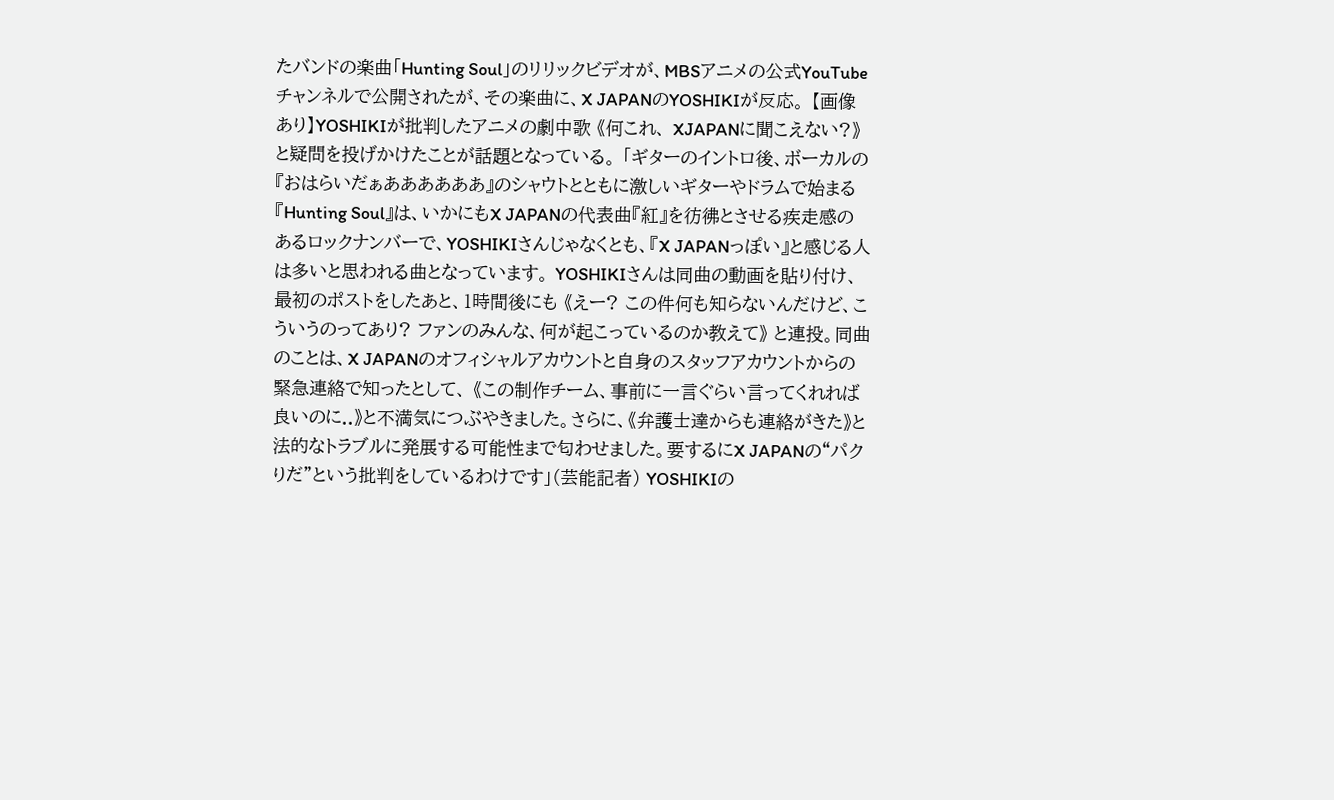たバンドの楽曲「Hunting Soul」のリリックビデオが、MBSアニメの公式YouTubeチャンネルで公開されたが、その楽曲に、X JAPANのYOSHIKIが反応。 【画像あり】YOSHIKIが批判したアニメの劇中歌 《何これ、 XJAPANに聞こえない?》 と疑問を投げかけたことが話題となっている。 「ギターのイントロ後、ボーカルの『おはらいだぁああああああ』のシャウトとともに激しいギターやドラムで始まる『Hunting Soul』は、いかにもX JAPANの代表曲『紅』を彷彿とさせる疾走感のあるロックナンバーで、YOSHIKIさんじゃなくとも、『X JAPANっぽい』と感じる人は多いと思われる曲となっています。 YOSHIKIさんは同曲の動画を貼り付け、最初のポストをしたあと、1時間後にも 《えー? この件何も知らないんだけど、こういうのってあり? ファンのみんな、何が起こっているのか教えて》 と連投。同曲のことは、X JAPANのオフィシャルアカウントと自身のスタッフアカウントからの緊急連絡で知ったとして、 《この制作チーム、事前に一言ぐらい言ってくれれば良いのに..》と不満気につぶやきました。さらに、《弁護士達からも連絡がきた》と法的なトラブルに発展する可能性まで匂わせました。要するにX JAPANの“パクりだ”という批判をしているわけです」(芸能記者) YOSHIKIの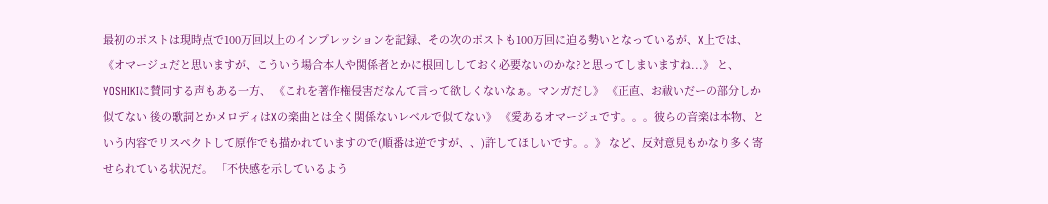最初のポストは現時点で100万回以上のインプレッションを記録、その次のポストも100万回に迫る勢いとなっているが、X上では、 《オマージュだと思いますが、こういう場合本人や関係者とかに根回ししておく必要ないのかな?と思ってしまいますね...》 と、YOSHIKIに賛同する声もある一方、 《これを著作権侵害だなんて言って欲しくないなぁ。マンガだし》 《正直、お祓いだーの部分しか似てない 後の歌詞とかメロディはXの楽曲とは全く関係ないレベルで似てない》 《愛あるオマージュです。。。彼らの音楽は本物、という内容でリスペクトして原作でも描かれていますので(順番は逆ですが、、)許してほしいです。。》 など、反対意見もかなり多く寄せられている状況だ。 「不快感を示しているよう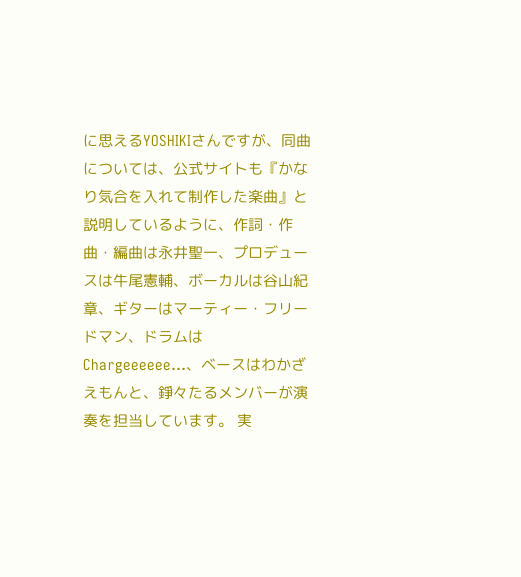に思えるYOSHIKIさんですが、同曲については、公式サイトも『かなり気合を入れて制作した楽曲』と説明しているように、作詞・作曲・編曲は永井聖一、プロデュースは牛尾憲輔、ボーカルは谷山紀章、ギターはマーティー・フリードマン、ドラムはChargeeeeee…、ベースはわかざえもんと、錚々たるメンバーが演奏を担当しています。 実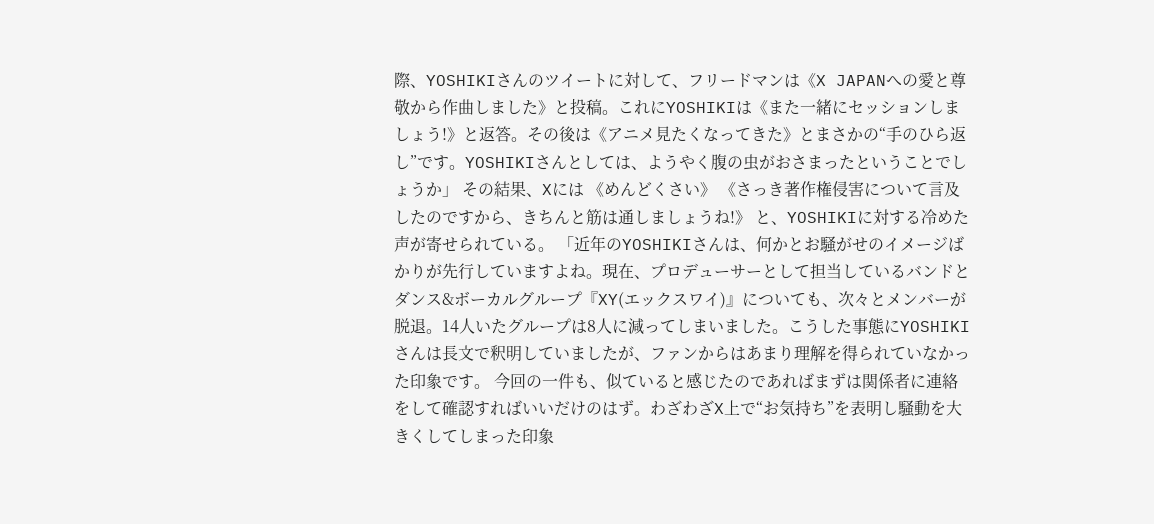際、YOSHIKIさんのツイートに対して、フリードマンは《X JAPANへの愛と尊敬から作曲しました》と投稿。これにYOSHIKIは《また一緒にセッションしましょう!》と返答。その後は《アニメ見たくなってきた》とまさかの“手のひら返し”です。YOSHIKIさんとしては、ようやく腹の虫がおさまったということでしょうか」 その結果、Xには 《めんどくさい》 《さっき著作権侵害について言及したのですから、きちんと筋は通しましょうね!》 と、YOSHIKIに対する冷めた声が寄せられている。 「近年のYOSHIKIさんは、何かとお騒がせのイメージばかりが先行していますよね。現在、プロデューサーとして担当しているバンドとダンス&ボーカルグループ『XY(エックスワイ)』についても、次々とメンバーが脱退。14人いたグループは8人に減ってしまいました。こうした事態にYOSHIKIさんは長文で釈明していましたが、ファンからはあまり理解を得られていなかった印象です。 今回の一件も、似ていると感じたのであればまずは関係者に連絡をして確認すればいいだけのはず。わざわざX上で“お気持ち”を表明し騒動を大きくしてしまった印象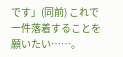です」(同前) これで一件落着することを願いたい……。